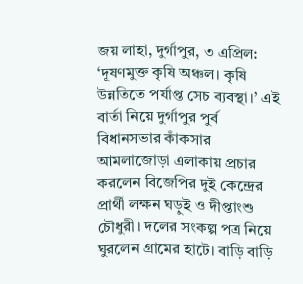জয় লাহা, দুর্গাপুর, ৩ এপ্রিল: ‘দূষণমুক্ত কৃষি অঞ্চল। কৃষি উন্নতিতে পর্যাপ্ত সেচ ব্যবস্থা।’ এই বার্তা নিয়ে দুর্গাপুর পুর্ব বিধানসভার কাঁকসার আমলাজোড়া এলাকায় প্রচার করলেন বিজেপির দুই কেন্দ্রের প্রার্থী লক্ষন ঘড়ুই ও দীপ্তাংশু চৌধুরী। দলের সংকল্প পত্র নিয়ে ঘুরলেন গ্রামের হাটে। বাড়ি বাড়ি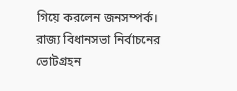গিয়ে করলেন জনসম্পর্ক।
রাজ্য বিধানসভা নির্বাচনের ভোটগ্রহন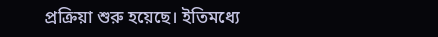প্রক্রিয়া শুরু হয়েছে। ইতিমধ্যে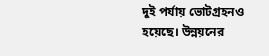দুই পর্যায় ভোটগ্রহনও হয়েছে। উন্নয়নের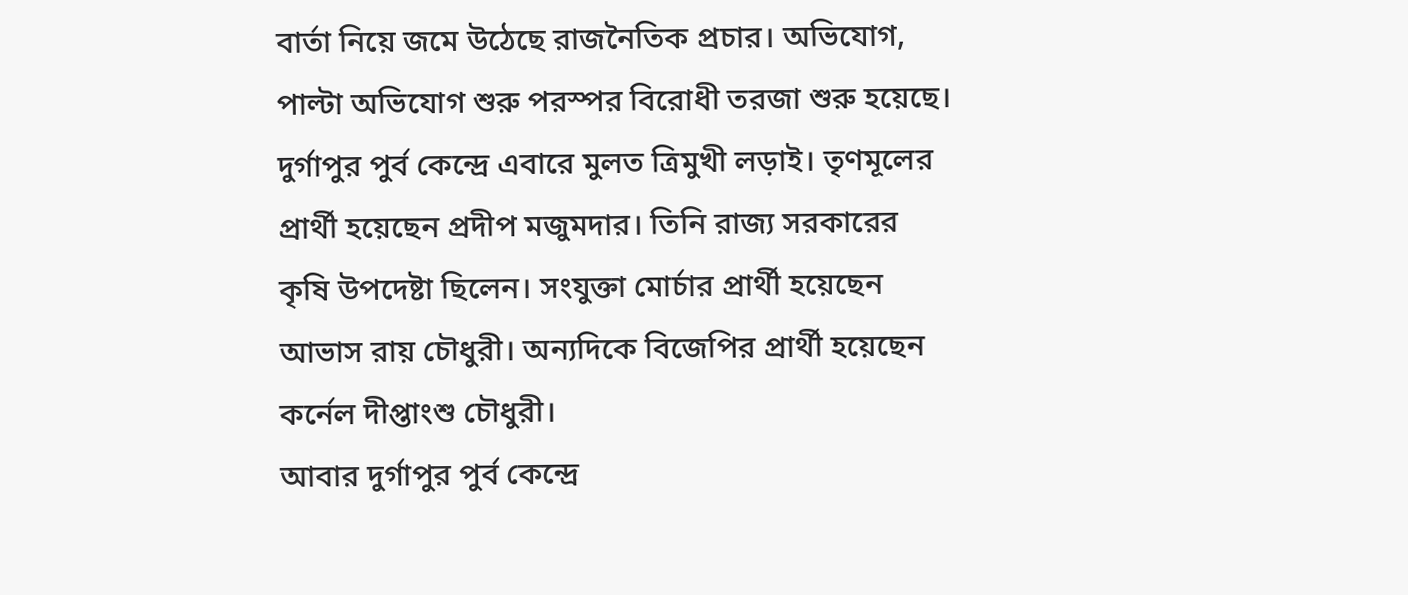বার্তা নিয়ে জমে উঠেছে রাজনৈতিক প্রচার। অভিযোগ, পাল্টা অভিযোগ শুরু পরস্পর বিরোধী তরজা শুরু হয়েছে। দুর্গাপুর পুর্ব কেন্দ্রে এবারে মুলত ত্রিমুখী লড়াই। তৃণমূলের প্রার্থী হয়েছেন প্রদীপ মজুমদার। তিনি রাজ্য সরকারের কৃষি উপদেষ্টা ছিলেন। সংযুক্তা মোর্চার প্রার্থী হয়েছেন আভাস রায় চৌধুরী। অন্যদিকে বিজেপির প্রার্থী হয়েছেন কর্নেল দীপ্তাংশু চৌধুরী।
আবার দুর্গাপুর পুর্ব কেন্দ্রে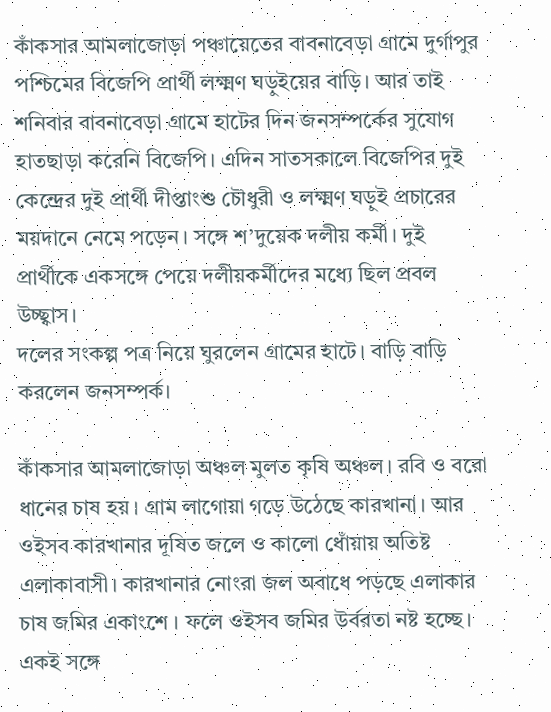কাঁকসার আমলাজোড়া পঞ্চায়েতের বাবনাবেড়া গ্রামে দুর্গাপুর পশ্চিমের বিজেপি প্রার্থী লক্ষ্মণ ঘড়ুইয়ের বাড়ি। আর তাই শনিবার বাবনাবেড়া গ্রামে হাটের দিন জনসম্পর্কের সুযোগ হাতছাড়া করেনি বিজেপি। এদিন সাতসকালে বিজেপির দুই কেন্দ্রের দুই প্রার্থী দীপ্তাংশু চৌধুরী ও লক্ষ্মণ ঘড়ুই প্রচারের ময়দানে নেমে পড়েন। সঙ্গে শ’দুয়েক দলীয় কর্মী। দুই প্রার্থীকে একসঙ্গে পেয়ে দলীয়কর্মীদের মধ্যে ছিল প্রবল উচ্ছ্বাস।
দলের সংকল্প পত্র নিয়ে ঘুরলেন গ্রামের হাটে। বাড়ি বাড়ি করলেন জনসম্পর্ক।

কাঁকসার আমলাজোড়া অঞ্চল মুলত কৃষি অঞ্চল। রবি ও বরো ধানের চাষ হয়। গ্রাম লাগোয়া গড়ে উঠেছে কারখানা। আর ওইসব কারখানার দূষিত জলে ও কালো ধোঁয়ায় অতিষ্ট এলাকাবাসী। কারখানার নোংরা জল অবাধে পড়ছে এলাকার চাষ জমির একাংশে । ফলে ওইসব জমির উর্বরতা নষ্ট হচ্ছে। একই সঙ্গে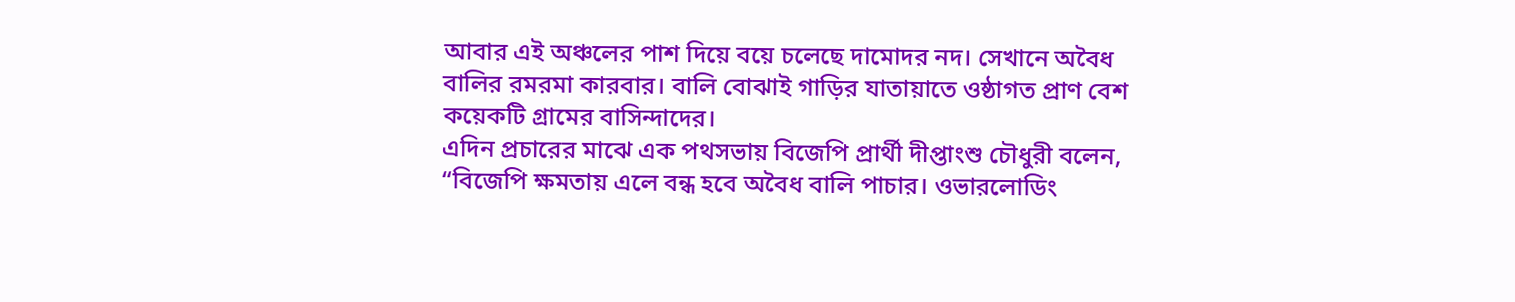আবার এই অঞ্চলের পাশ দিয়ে বয়ে চলেছে দামোদর নদ। সেখানে অবৈধ বালির রমরমা কারবার। বালি বোঝাই গাড়ির যাতায়াতে ওষ্ঠাগত প্রাণ বেশ কয়েকটি গ্রামের বাসিন্দাদের।
এদিন প্রচারের মাঝে এক পথসভায় বিজেপি প্রার্থী দীপ্তাংশু চৌধুরী বলেন, “বিজেপি ক্ষমতায় এলে বন্ধ হবে অবৈধ বালি পাচার। ওভারলোডিং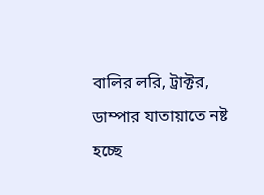বালির লরি, ট্রাক্টর, ডাম্পার যাতায়াতে নষ্ট হচ্ছে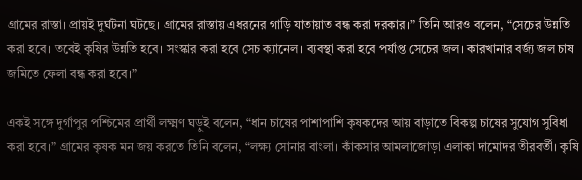গ্রামের রাস্তা। প্রায়ই দুর্ঘটনা ঘটছে। গ্রামের রাস্তায় এধরনের গাড়ি যাতায়াত বন্ধ করা দরকার।” তিনি আরও বলেন, “সেচের উন্নতি করা হবে। তবেই কৃষির উন্নতি হবে। সংস্কার করা হবে সেচ ক্যানেল। ব্যবস্থা করা হবে পর্যাপ্ত সেচের জল। কারখানার বর্জ্য জল চাষ জমিতে ফেলা বন্ধ করা হবে।”

একই সঙ্গে দুর্গাপুর পশ্চিমের প্রার্থী লক্ষ্মণ ঘড়ুই বলেন, “ধান চাষের পাশাপাশি কৃষকদের আয় বাড়াতে বিকল্প চাষের সুযোগ সুবিধা করা হবে।” গ্রামের কৃষক মন জয় করতে তিনি বলেন, “লক্ষ্য সোনার বাংলা। কাঁকসার আমলাজোড়া এলাকা দামোদর তীরবর্তী। কৃষি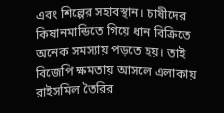এবং শিল্পের সহাবস্থান। চাষীদের কিষানমান্ডিতে গিয়ে ধান বিক্রিতে অনেক সমস্যায় পড়তে হয়। তাই বিজেপি ক্ষমতায় আসলে এলাকায় রাইসমিল তৈরির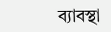ব্যাবস্থা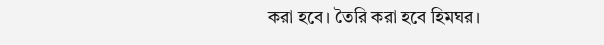করা হবে। তৈরি করা হবে হিমঘর।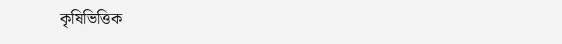কৃষিভিত্তিক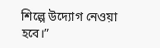শিল্পে উদ্যোগ নেওয়া হবে।”